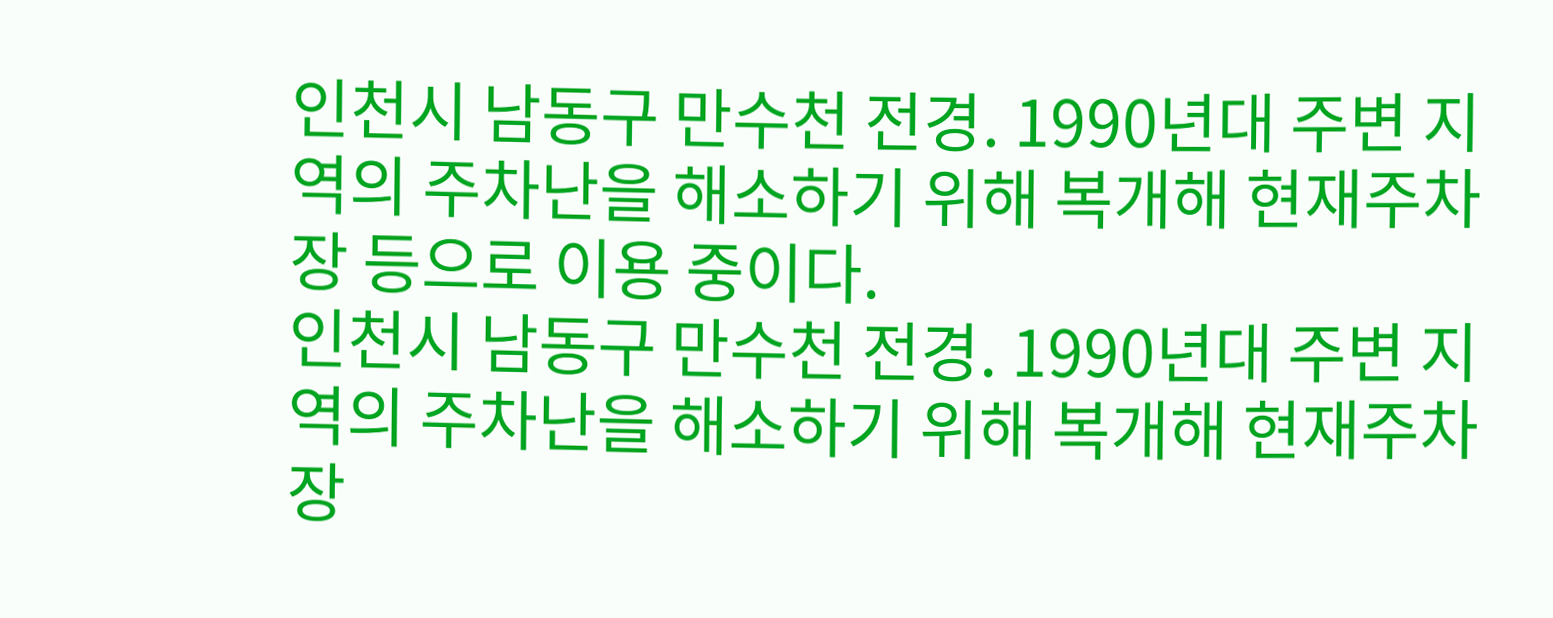인천시 남동구 만수천 전경. 1990년대 주변 지역의 주차난을 해소하기 위해 복개해 현재주차장 등으로 이용 중이다.
인천시 남동구 만수천 전경. 1990년대 주변 지역의 주차난을 해소하기 위해 복개해 현재주차장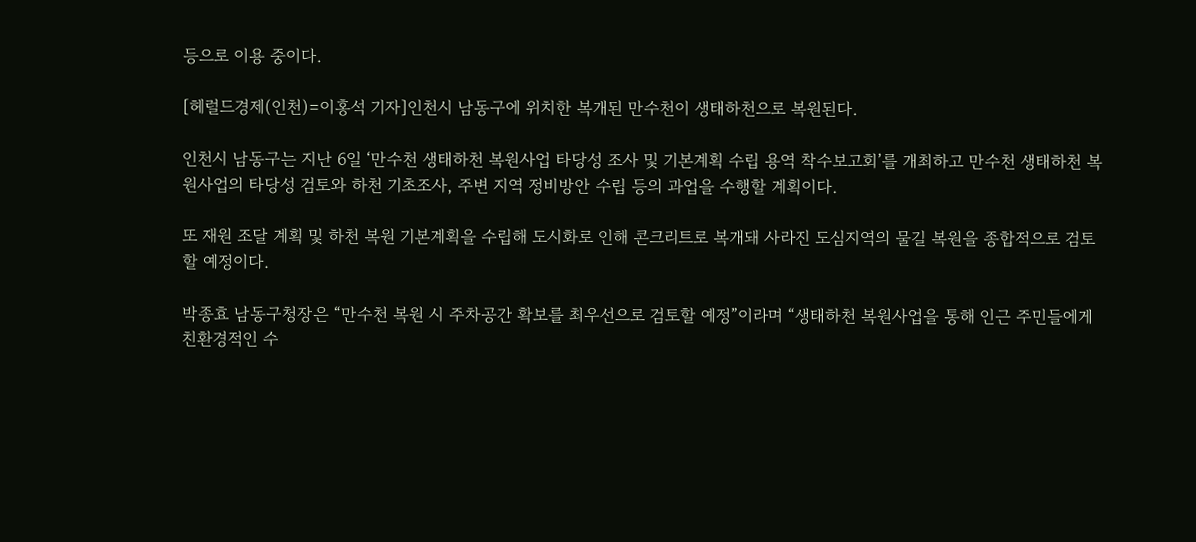등으로 이용 중이다.

[헤럴드경제(인천)=이홍석 기자]인천시 남동구에 위치한 복개된 만수천이 생태하천으로 복원된다.

인천시 남동구는 지난 6일 ‘만수천 생태하천 복원사업 타당성 조사 및 기본계획 수립 용역 착수보고회’를 개최하고 만수천 생태하천 복원사업의 타당성 검토와 하천 기초조사, 주변 지역 정비방안 수립 등의 과업을 수행할 계획이다.

또 재원 조달 계획 및 하천 복원 기본계획을 수립해 도시화로 인해 콘크리트로 복개돼 사라진 도심지역의 물길 복원을 종합적으로 검토할 예정이다.

박종효 남동구청장은 “만수천 복원 시 주차공간 확보를 최우선으로 검토할 예정”이라며 “생태하천 복원사업을 통해 인근 주민들에게 친환경적인 수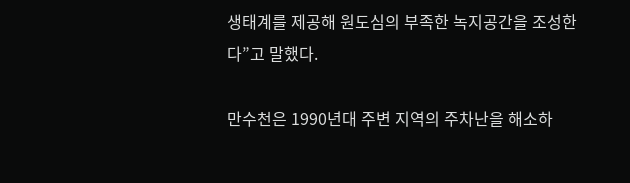생태계를 제공해 원도심의 부족한 녹지공간을 조성한다”고 말했다.

만수천은 1990년대 주변 지역의 주차난을 해소하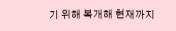기 위해 복개해 현재까지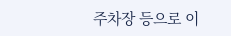주차장 등으로 이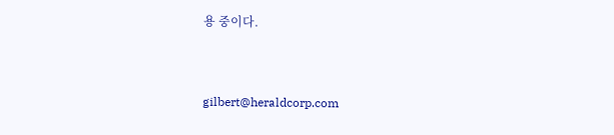용 중이다.


gilbert@heraldcorp.com